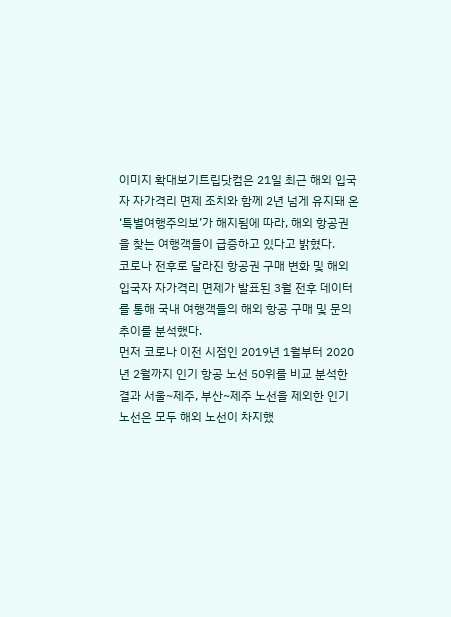이미지 확대보기트립닷컴은 21일 최근 해외 입국자 자가격리 면제 조치와 함께 2년 넘게 유지돼 온 ‘특별여행주의보’가 해지됨에 따라, 해외 항공권을 찾는 여행객들이 급증하고 있다고 밝혔다.
코로나 전후로 달라진 항공권 구매 변화 및 해외 입국자 자가격리 면제가 발표된 3월 전후 데이터를 통해 국내 여행객들의 해외 항공 구매 및 문의 추이를 분석했다.
먼저 코로나 이전 시점인 2019년 1월부터 2020년 2월까지 인기 항공 노선 50위를 비교 분석한 결과 서울~제주, 부산~제주 노선을 제외한 인기 노선은 모두 해외 노선이 차지했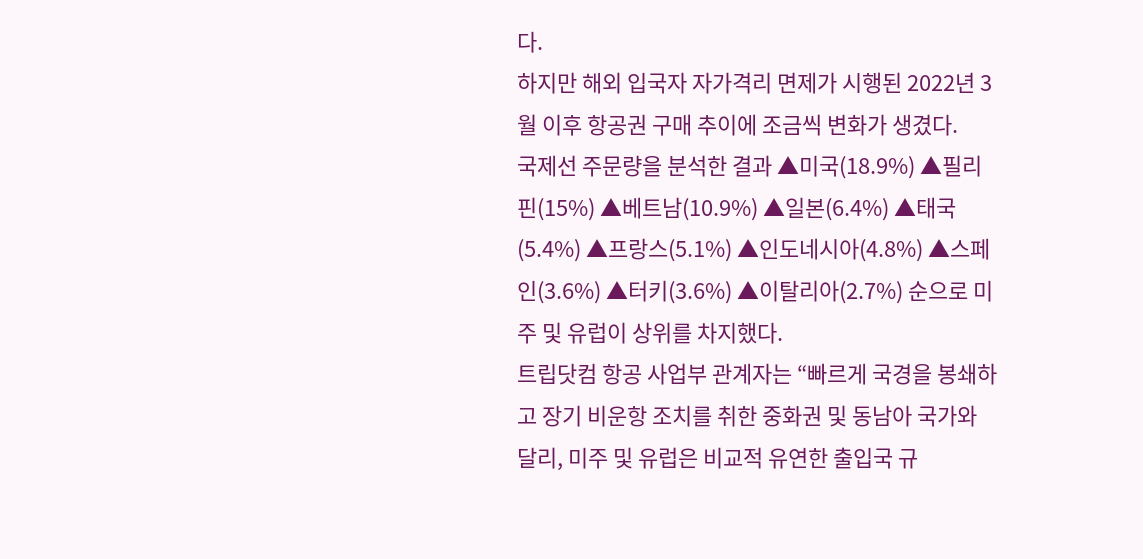다.
하지만 해외 입국자 자가격리 면제가 시행된 2022년 3월 이후 항공권 구매 추이에 조금씩 변화가 생겼다.
국제선 주문량을 분석한 결과 ▲미국(18.9%) ▲필리핀(15%) ▲베트남(10.9%) ▲일본(6.4%) ▲태국(5.4%) ▲프랑스(5.1%) ▲인도네시아(4.8%) ▲스페인(3.6%) ▲터키(3.6%) ▲이탈리아(2.7%) 순으로 미주 및 유럽이 상위를 차지했다.
트립닷컴 항공 사업부 관계자는 “빠르게 국경을 봉쇄하고 장기 비운항 조치를 취한 중화권 및 동남아 국가와 달리, 미주 및 유럽은 비교적 유연한 출입국 규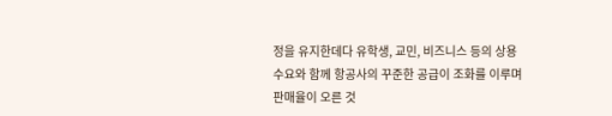정을 유지한데다 유학생, 교민, 비즈니스 등의 상용 수요와 함께 항공사의 꾸준한 공급이 조화를 이루며 판매율이 오른 것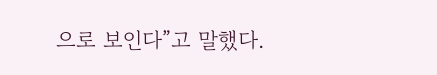으로 보인다”고 말했다.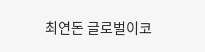최연돈 글로벌이코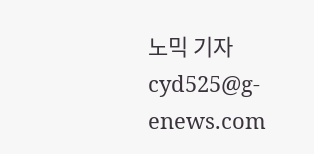노믹 기자 cyd525@g-enews.com